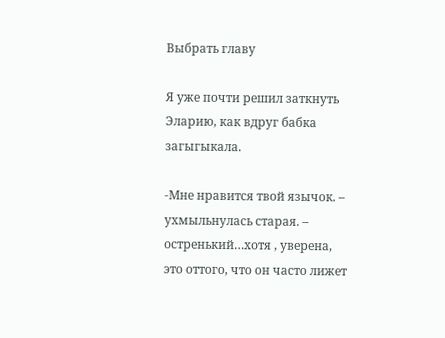Выбрать главу

Я уже почти решил заткнуть Эларию, как вдруг бабка загыгыкала.

-Мне нравится твой язычок. – ухмыльнулась старая. – остренький…хотя , уверена, это оттого, что он часто лижет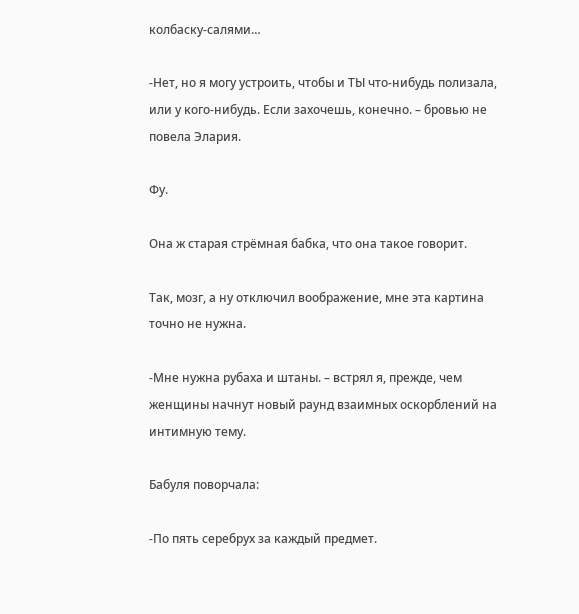колбаску-салями…

-Нет, но я могу устроить, чтобы и ТЫ что-нибудь полизала, или у кого-нибудь. Если захочешь, конечно. – бровью не повела Элария.

Фу.

Она ж старая стрёмная бабка, что она такое говорит.

Так, мозг, а ну отключил воображение, мне эта картина точно не нужна.

-Мне нужна рубаха и штаны. – встрял я, прежде, чем женщины начнут новый раунд взаимных оскорблений на интимную тему.

Бабуля поворчала:

-По пять серебрух за каждый предмет.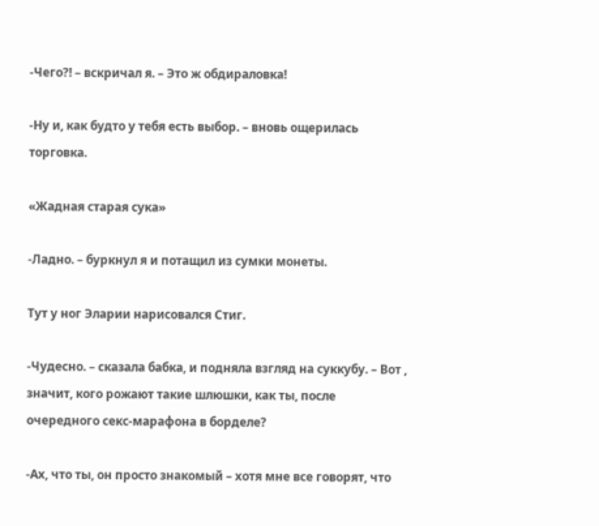-Чего?! – вскричал я. – Это ж обдираловка!

-Ну и, как будто у тебя есть выбор. – вновь ощерилась торговка.

«Жадная старая сука»

-Ладно. – буркнул я и потащил из сумки монеты.

Тут у ног Эларии нарисовался Стиг.

-Чудесно. – сказала бабка, и подняла взгляд на суккубу. – Вот , значит, кого рожают такие шлюшки, как ты, после очередного секс-марафона в борделе?

-Ах, что ты, он просто знакомый – хотя мне все говорят, что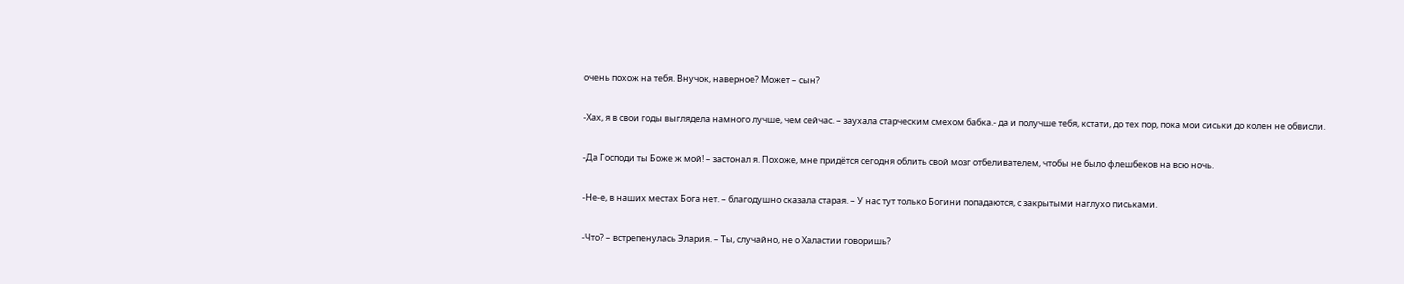очень похож на тебя. Внучок, наверное? Может – сын?

-Хах, я в свои годы выглядела намного лучше, чем сейчас. – заухала старческим смехом бабка.- да и получше тебя, кстати, до тех пор, пока мои сиськи до колен не обвисли.

-Да Господи ты Боже ж мой! – застонал я. Похоже, мне придётся сегодня облить свой мозг отбеливателем, чтобы не было флешбеков на всю ночь.

-Не-е, в наших местах Бога нет. – благодушно сказала старая. – У нас тут только Богини попадаются, с закрытыми наглухо письками.

-Что? – встрепенулась Элария. – Ты, случайно, не о Халастии говоришь?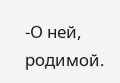-О ней, родимой.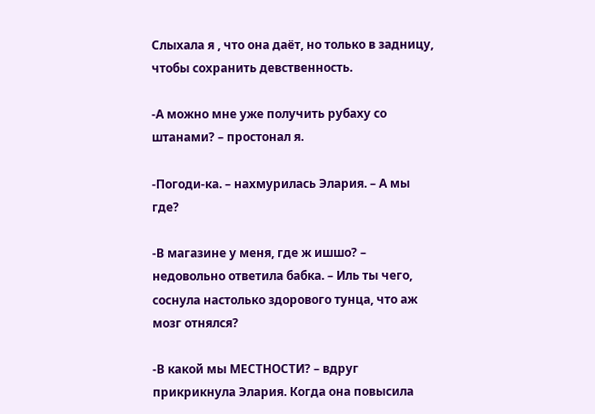Слыхала я , что она даёт, но только в задницу, чтобы сохранить девственность.

-А можно мне уже получить рубаху со штанами? – простонал я.

-Погоди-ка. – нахмурилась Элария. – А мы где?

-В магазине у меня, где ж ишшо? – недовольно ответила бабка. – Иль ты чего, соснула настолько здорового тунца, что аж мозг отнялся?

-В какой мы МЕСТНОСТИ? – вдруг прикрикнула Элария. Когда она повысила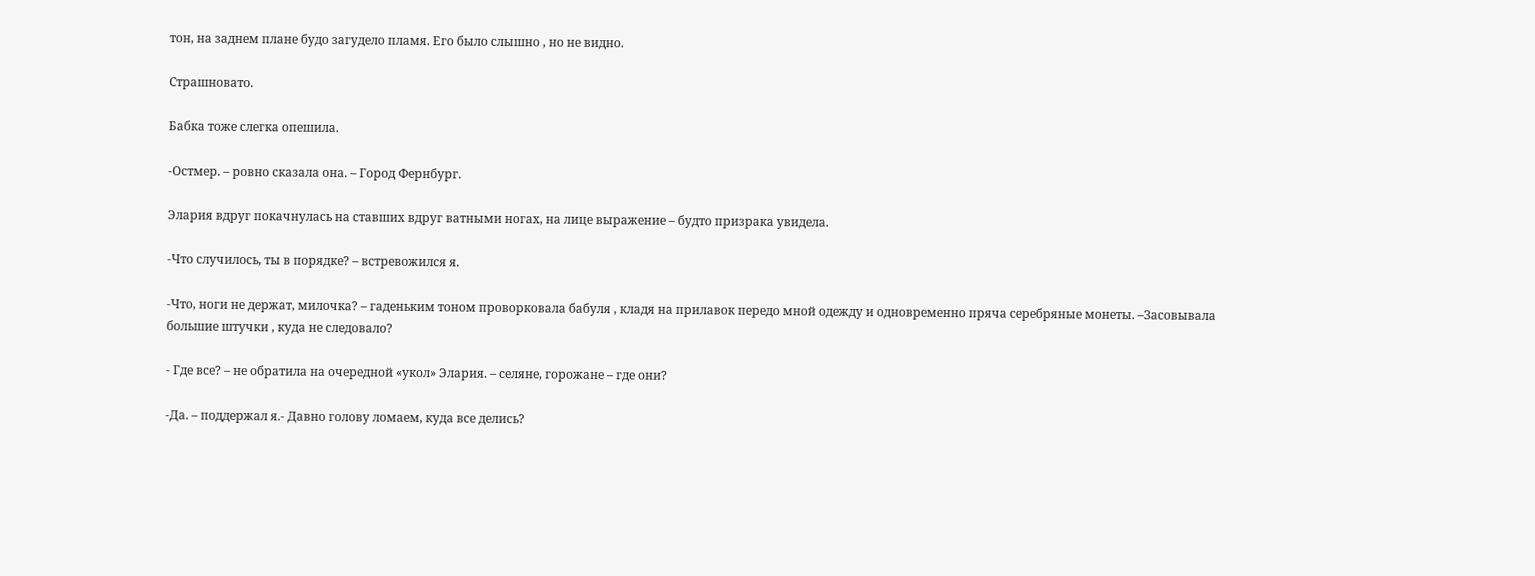тон, на заднем плане будо загудело пламя. Его было слышно , но не видно.

Страшновато.

Бабка тоже слегка опешила.

-Остмер. – ровно сказала она. – Город Фернбург.

Элария вдруг покачнулась на ставших вдруг ватными ногах, на лице выражение – будто призрака увидела.

-Что случилось, ты в порядке? – встревожился я.

-Что, ноги не держат, милочка? – гаденьким тоном проворковала бабуля , кладя на прилавок передо мной одежду и одновременно пряча серебряные монеты. –Засовывала большие штучки , куда не следовало?

- Где все? – не обратила на очередной «укол» Элария. – селяне, горожане – где они?

-Да. – поддержал я.- Давно голову ломаем, куда все делись?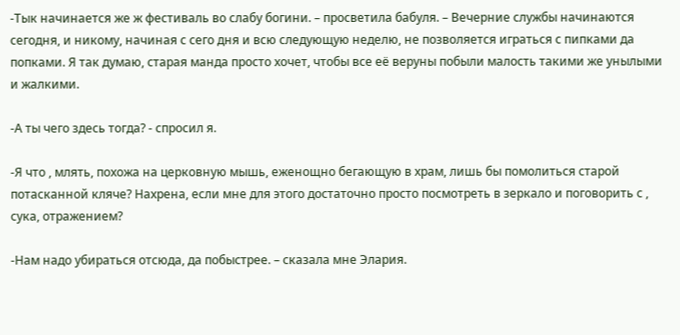-Тык начинается же ж фестиваль во слабу богини. – просветила бабуля. – Вечерние службы начинаются сегодня, и никому, начиная с сего дня и всю следующую неделю, не позволяется играться с пипками да попками. Я так думаю, старая манда просто хочет, чтобы все её веруны побыли малость такими же унылыми и жалкими.

-А ты чего здесь тогда? - спросил я.

-Я что , млять, похожа на церковную мышь, еженощно бегающую в храм, лишь бы помолиться старой потасканной кляче? Нахрена, если мне для этого достаточно просто посмотреть в зеркало и поговорить с , сука, отражением?

-Нам надо убираться отсюда, да побыстрее. – сказала мне Элария.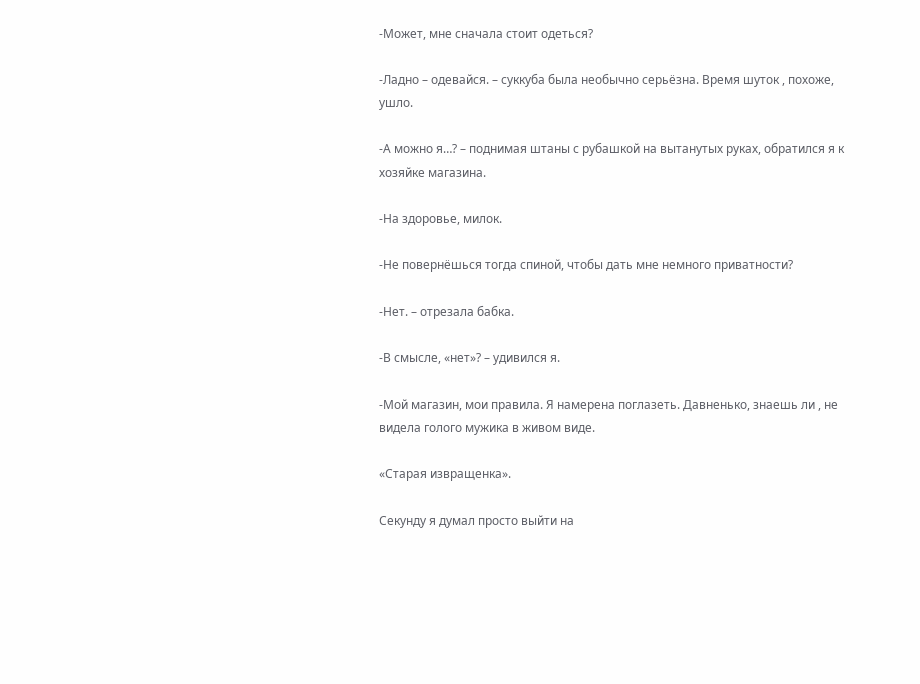-Может, мне сначала стоит одеться?

-Ладно – одевайся. – суккуба была необычно серьёзна. Время шуток , похоже, ушло.

-А можно я…? – поднимая штаны с рубашкой на вытанутых руках, обратился я к хозяйке магазина.

-На здоровье, милок.

-Не повернёшься тогда спиной, чтобы дать мне немного приватности?

-Нет. – отрезала бабка.

-В смысле, «нет»? – удивился я.

-Мой магазин, мои правила. Я намерена поглазеть. Давненько, знаешь ли , не видела голого мужика в живом виде.

«Старая извращенка».

Секунду я думал просто выйти на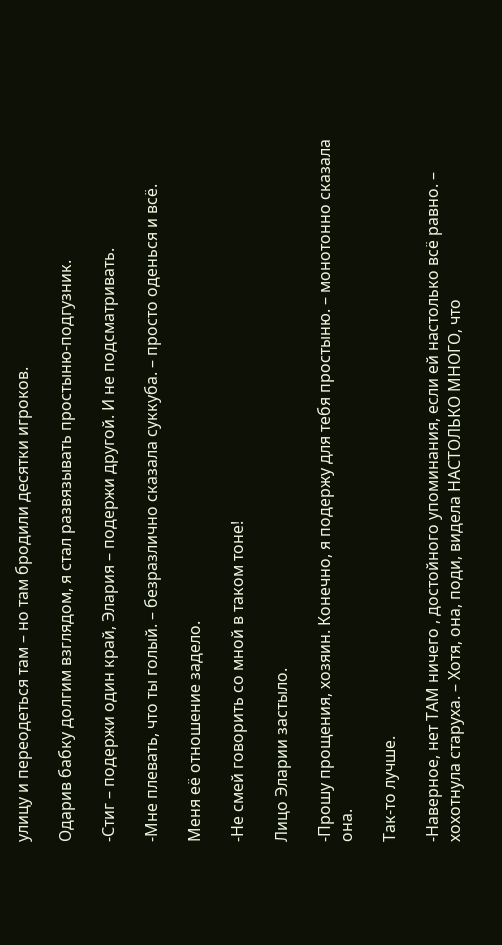улицу и переодеться там – но там бродили десятки игроков.

Одарив бабку долгим взглядом, я стал развязывать простыню-подгузник.

-Стиг – подержи один край, Элария – подержи другой. И не подсматривать.

-Мне плевать, что ты голый. – безразлично сказала суккуба. – просто оденься и всё.

Меня её отношение задело.

-Не смей говорить со мной в таком тоне!

Лицо Эларии застыло.

-Прошу прощения, хозяин. Конечно, я подержу для тебя простыню. – монотонно сказала она.

Так-то лучше.

-Наверное, нет ТАМ ничего , достойного упоминания, если ей настолько всё равно. – хохотнула старуха. – Хотя, она, поди, видела НАСТОЛЬКО МНОГО, что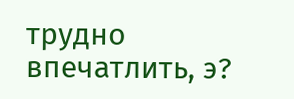трудно впечатлить, э?